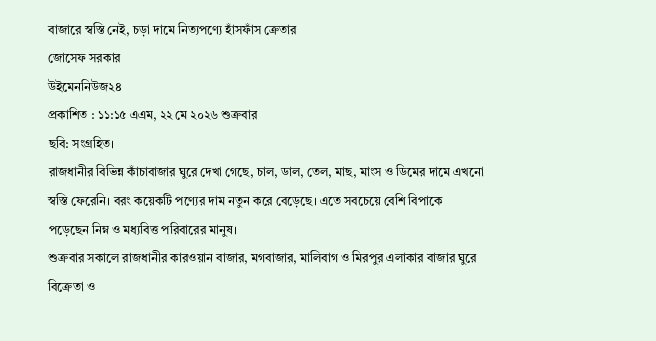বাজারে স্বস্তি নেই, চড়া দামে নিত্যপণ্যে হাঁসফাঁস ক্রেতার
জোসেফ সরকার
উইমেননিউজ২৪
প্রকাশিত : ১১:১৫ এএম, ২২ মে ২০২৬ শুক্রবার
ছবি: সংগ্রহিত।
রাজধানীর বিভিন্ন কাঁচাবাজার ঘুরে দেখা গেছে, চাল, ডাল, তেল, মাছ, মাংস ও ডিমের দামে এখনো স্বস্তি ফেরেনি। বরং কয়েকটি পণ্যের দাম নতুন করে বেড়েছে। এতে সবচেয়ে বেশি বিপাকে পড়েছেন নিম্ন ও মধ্যবিত্ত পরিবারের মানুষ।
শুক্রবার সকালে রাজধানীর কারওয়ান বাজার, মগবাজার, মালিবাগ ও মিরপুর এলাকার বাজার ঘুরে বিক্রেতা ও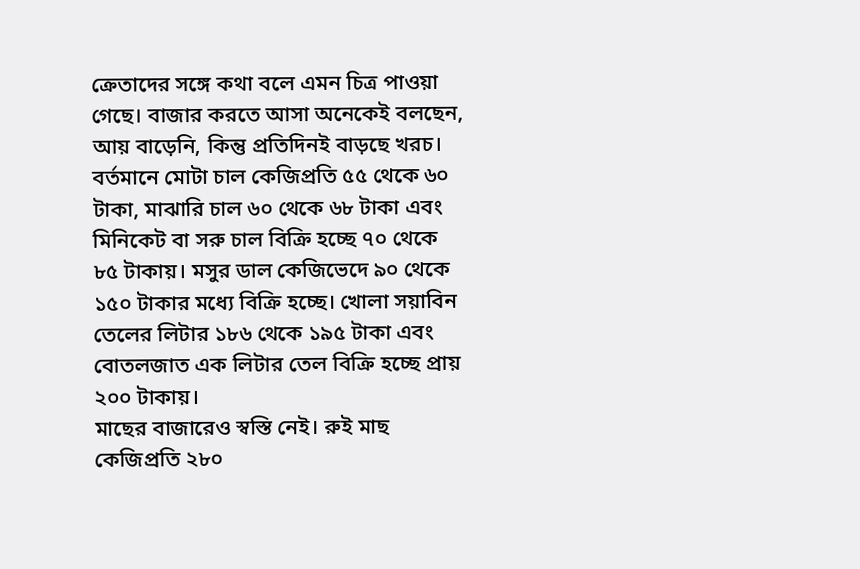ক্রেতাদের সঙ্গে কথা বলে এমন চিত্র পাওয়া গেছে। বাজার করতে আসা অনেকেই বলছেন, আয় বাড়েনি, কিন্তু প্রতিদিনই বাড়ছে খরচ।
বর্তমানে মোটা চাল কেজিপ্রতি ৫৫ থেকে ৬০ টাকা, মাঝারি চাল ৬০ থেকে ৬৮ টাকা এবং মিনিকেট বা সরু চাল বিক্রি হচ্ছে ৭০ থেকে ৮৫ টাকায়। মসুর ডাল কেজিভেদে ৯০ থেকে ১৫০ টাকার মধ্যে বিক্রি হচ্ছে। খোলা সয়াবিন তেলের লিটার ১৮৬ থেকে ১৯৫ টাকা এবং বোতলজাত এক লিটার তেল বিক্রি হচ্ছে প্রায় ২০০ টাকায়।
মাছের বাজারেও স্বস্তি নেই। রুই মাছ কেজিপ্রতি ২৮০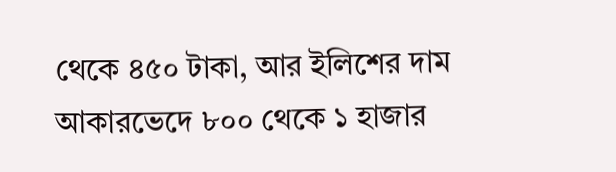থেকে ৪৫০ টাকা, আর ইলিশের দাম আকারভেদে ৮০০ থেকে ১ হাজার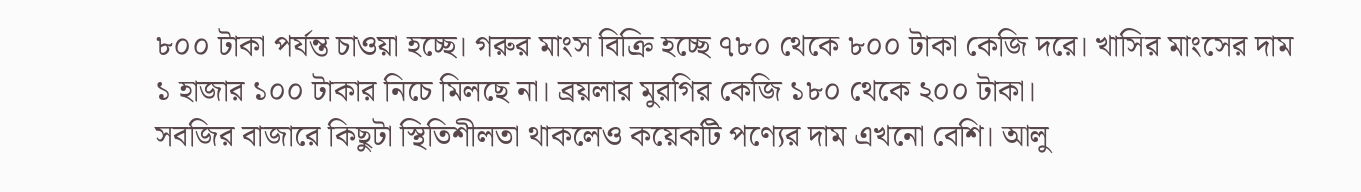৮০০ টাকা পর্যন্ত চাওয়া হচ্ছে। গরুর মাংস বিক্রি হচ্ছে ৭৮০ থেকে ৮০০ টাকা কেজি দরে। খাসির মাংসের দাম ১ হাজার ১০০ টাকার নিচে মিলছে না। ব্রয়লার মুরগির কেজি ১৮০ থেকে ২০০ টাকা।
সবজির বাজারে কিছুটা স্থিতিশীলতা থাকলেও কয়েকটি পণ্যের দাম এখনো বেশি। আলু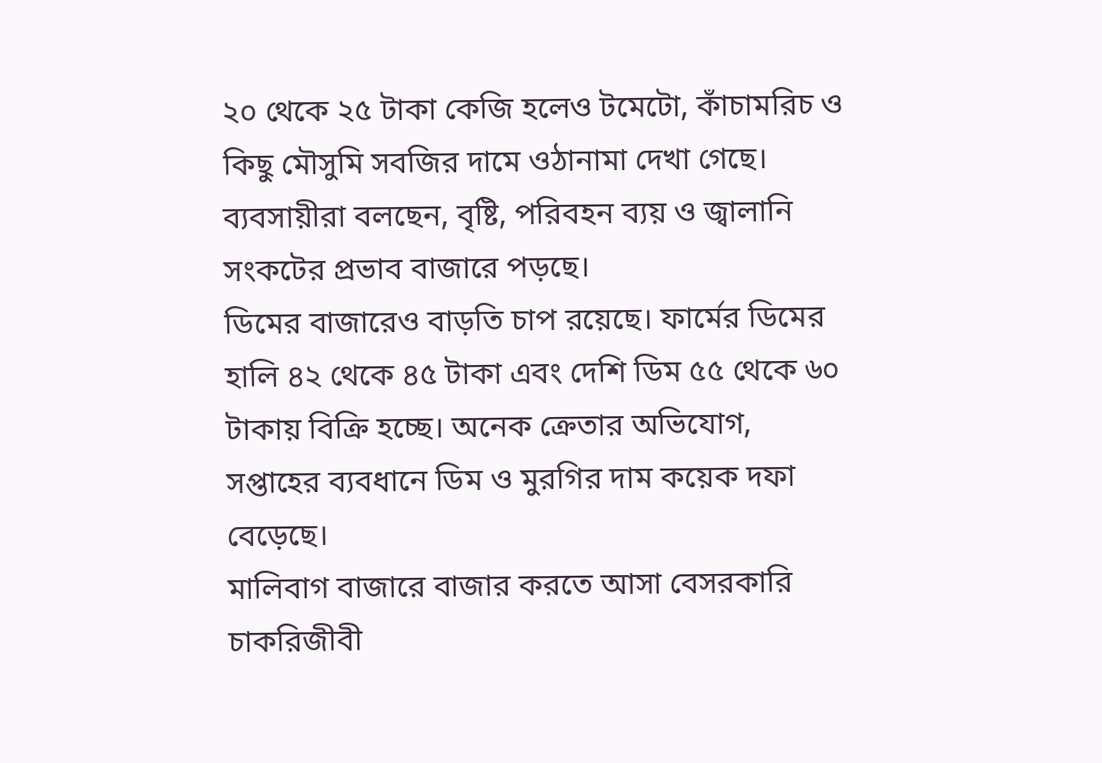২০ থেকে ২৫ টাকা কেজি হলেও টমেটো, কাঁচামরিচ ও কিছু মৌসুমি সবজির দামে ওঠানামা দেখা গেছে। ব্যবসায়ীরা বলছেন, বৃষ্টি, পরিবহন ব্যয় ও জ্বালানি সংকটের প্রভাব বাজারে পড়ছে।
ডিমের বাজারেও বাড়তি চাপ রয়েছে। ফার্মের ডিমের হালি ৪২ থেকে ৪৫ টাকা এবং দেশি ডিম ৫৫ থেকে ৬০ টাকায় বিক্রি হচ্ছে। অনেক ক্রেতার অভিযোগ, সপ্তাহের ব্যবধানে ডিম ও মুরগির দাম কয়েক দফা বেড়েছে।
মালিবাগ বাজারে বাজার করতে আসা বেসরকারি চাকরিজীবী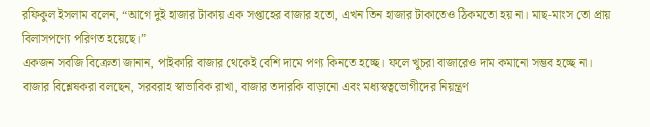রফিকুল ইসলাম বলেন, “আগে দুই হাজার টাকায় এক সপ্তাহের বাজার হতো, এখন তিন হাজার টাকাতেও ঠিকমতো হয় না। মাছ-মাংস তো প্রায় বিলাসপণ্যে পরিণত হয়েছে।”
একজন সবজি বিক্রেতা জানান, পাইকারি বাজার থেকেই বেশি দামে পণ্য কিনতে হচ্ছে। ফলে খুচরা বাজারেও দাম কমানো সম্ভব হচ্ছে না।
বাজার বিশ্লেষকরা বলছেন, সরবরাহ স্বাভাবিক রাখা, বাজার তদারকি বাড়ানো এবং মধ্যস্বত্বভোগীদের নিয়ন্ত্রণ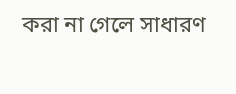করা না গেলে সাধারণ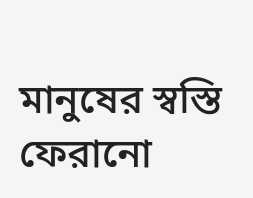মানুষের স্বস্তি ফেরানো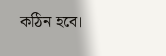কঠিন হবে।